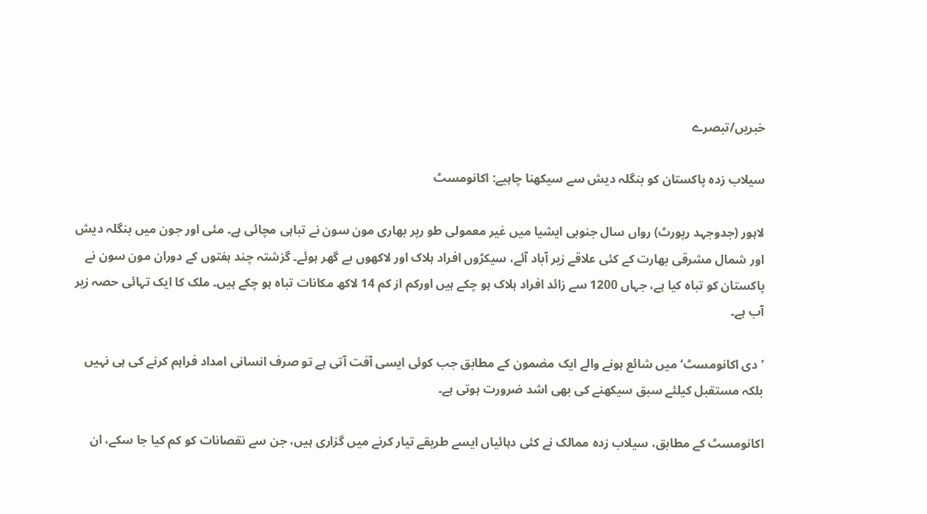خبریں/تبصرے

سیلاب زدہ پاکستان کو بنگلہ دیش سے سیکھنا چاہیے: اکانومسٹ

لاہور (جدوجہد رپورٹ) رواں سال جنوبی ایشیا میں غیر معمولی طو رپر بھاری مون سون نے تباہی مچائی ہے۔ مئی اور جون میں بنگلہ دیش اور شمال مشرقی بھارت کے کئی علاقے زیر آباد آئے، سیکڑوں افراد ہلاک اور لاکھوں بے گھر ہوئے۔ گزشتہ چند ہفتوں کے دوران مون سون نے پاکستان کو تباہ کیا ہے، جہاں 1200 سے زائد افراد ہلاک ہو چکے ہیں اورکم از کم 14 لاکھ مکانات تباہ ہو چکے ہیں۔ ملک کا ایک تہائی حصہ زیر آب ہے۔

’دی اکانومسٹ‘ میں شائع ہونے والے ایک مضمون کے مطابق جب کوئی ایسی آفت آتی ہے تو صرف انسانی امداد فراہم کرنے کی ہی نہیں بلکہ مستقبل کیلئے سبق سیکھنے کی بھی اشد ضرورت ہوتی ہے۔

اکانومسٹ کے مطابق، سیلاب زدہ ممالک نے کئی دہائیاں ایسے طریقے تیار کرنے میں گزاری ہیں، جن سے نقصانات کو کم کیا جا سکے، ان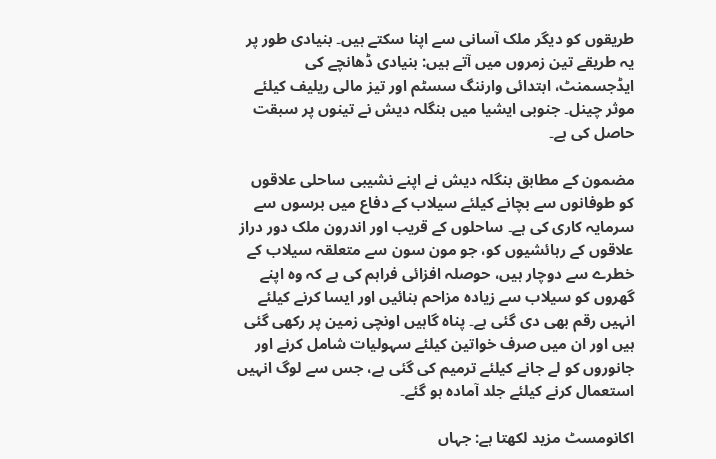طریقوں کو دیگر ملک آسانی سے اپنا سکتے ہیں۔ بنیادی طور پر یہ طریقے تین زمروں میں آتے ہیں: بنیادی ڈھانچے کی ایڈجسمنٹ، ابتدائی وارننگ سسٹم اور تیز مالی ریلیف کیلئے موثر چینل۔ جنوبی ایشیا میں بنگلہ دیش نے تینوں پر سبقت حاصل کی ہے۔

مضمون کے مطابق بنگلہ دیش نے اپنے نشیبی ساحلی علاقوں کو طوفانوں سے بچانے کیلئے سیلاب کے دفاع میں برسوں سے سرمایہ کاری کی ہے۔ ساحلوں کے قریب اور اندرون ملک دور دراز علاقوں کے رہائشیوں کو، جو مون سون سے متعلقہ سیلاب کے خطرے سے دوچار ہیں، حوصلہ افزائی فراہم کی ہے کہ وہ اپنے گھروں کو سیلاب سے زیادہ مزاحم بنائیں اور ایسا کرنے کیلئے انہیں رقم بھی دی گئی ہے۔ پناہ گاہیں اونچی زمین پر رکھی گئی ہیں اور ان میں صرف خواتین کیلئے سہولیات شامل کرنے اور جانوروں کو لے جانے کیلئے ترمیم کی گئی ہے، جس سے لوگ انہیں استعمال کرنے کیلئے جلد آمادہ ہو گئے۔

اکانومسٹ مزید لکھتا ہے: جہاں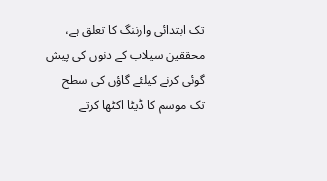تک ابتدائی وارننگ کا تعلق ہے، محققین سیلاب کے دنوں کی پیش گوئی کرنے کیلئے گاؤں کی سطح تک موسم کا ڈیٹا اکٹھا کرتے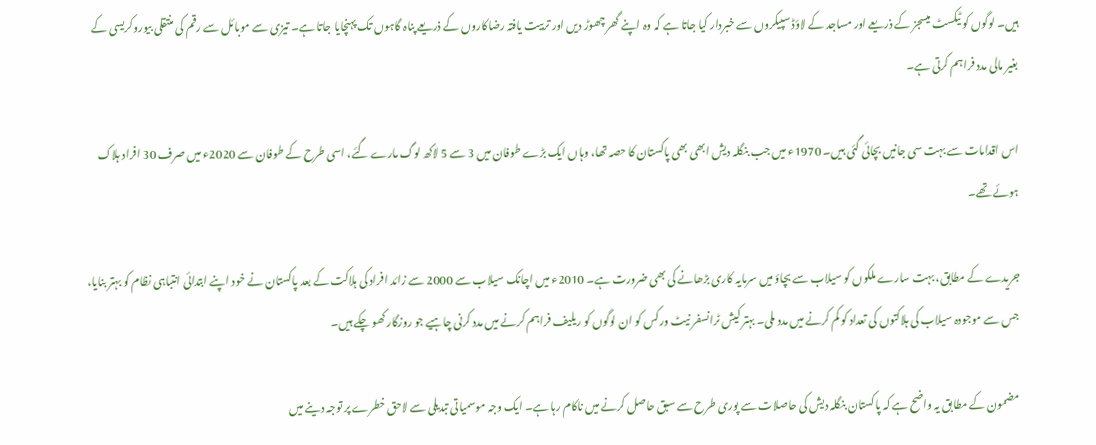ہیں۔ لوگوں کو ٹیکسٹ میسجز کے ذریعے اور مساجد کے لاؤڈ سپیکروں سے خبردار کیا جاتا ہے کہ وہ اپنے گھر چھوڑ دیں اور تربیت یافتہ رضاکاروں کے ذریعے پناہ گاہوں تک پہنچایا جاتا ہے۔ تیزی سے موبائل سے رقم کی منتقلی بیوروکریسی کے بغیر مالی مدد فراہم کرتی ہے۔

اس اقدامات سے بہت سی جانیں بچائی گئی ہیں۔ 1970ء میں جب بنگلہ دیش ابھی بھی پاکستان کا حصہ تھا، وہاں ایک بڑے طوفان میں 3 سے 5 لاکھ لوگ مارے گئے، اسی طرح کے طوفان سے 2020ء میں صرف 30 افراد ہلاک ہوئے تھے۔

جریدے کے مطابق، بہت سارے ملکوں کو سیلاب سے بچاؤ میں سرمایہ کاری بڑھانے کی بھی ضرورت ہے۔ 2010ء میں اچانک سیلاب سے 2000 سے زائد افراد کی ہلاکت کے بعد پاکستان نے خود اپنے ابتدائی انتباہی نظام کو بہتر بنایا، جس سے موجودہ سیلاب کی ہلاکتوں کی تعداد کو کم کرنے میں مدد ملی۔ بہتر کیش ٹرانسفر نیٹ ورکس کو ان لوگوں کو ریلیف فراہم کرنے میں مدد کرنی چاہیے جو روزگار کھو چکے ہیں۔

مضمون کے مطابق یہ واضح ہے کہ پاکستان بنگلہ دیش کی حاصلات سے پوری طرح سے سبق حاصل کرنے میں ناکام رہا ہے۔ ایک وجہ موسمیاتی تبدیلی سے لاحق خطرے پر توجہ دینے میں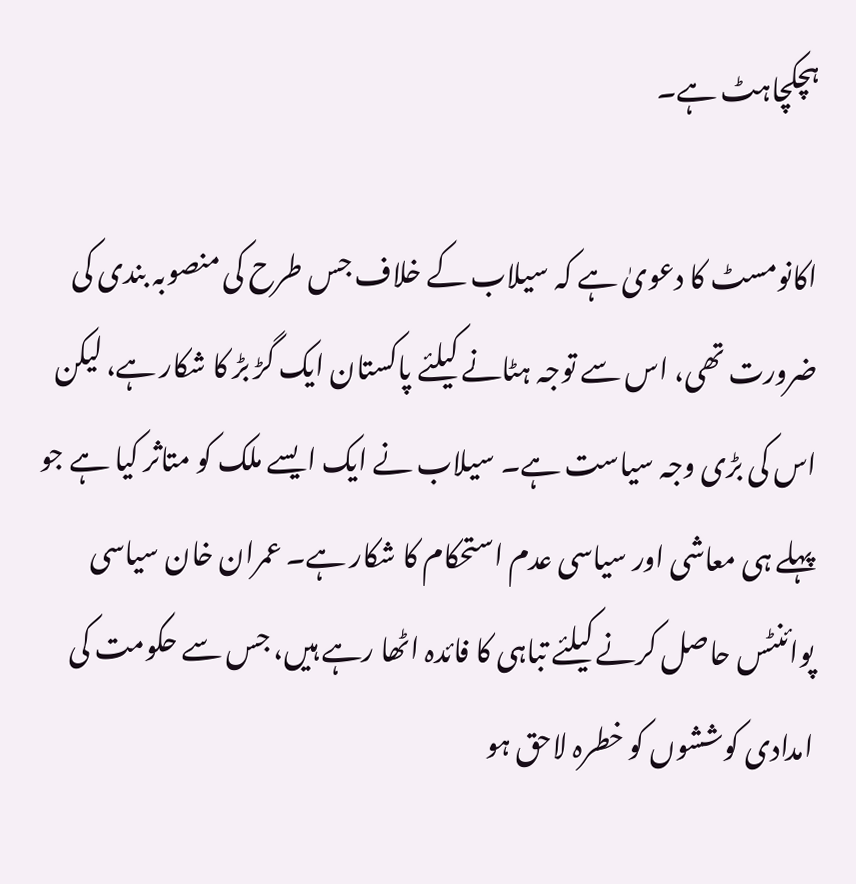ہچکچاہٹ ہے۔

اکانومسٹ کا دعویٰ ہے کہ سیلاب کے خلاف جس طرح کی منصوبہ بندی کی ضرورت تھی، اس سے توجہ ہٹانے کیلئے پاکستان ایک گڑ بڑ کا شکار ہے، لیکن اس کی بڑی وجہ سیاست ہے۔ سیلاب نے ایک ایسے ملک کو متاثر کیا ہے جو پہلے ہی معاشی اور سیاسی عدم استحکام کا شکار ہے۔ عمران خان سیاسی پوائنٹس حاصل کرنے کیلئے تباہی کا فائدہ اٹھا رہے ہیں، جس سے حکومت کی امدادی کوششوں کو خطرہ لاحق ہو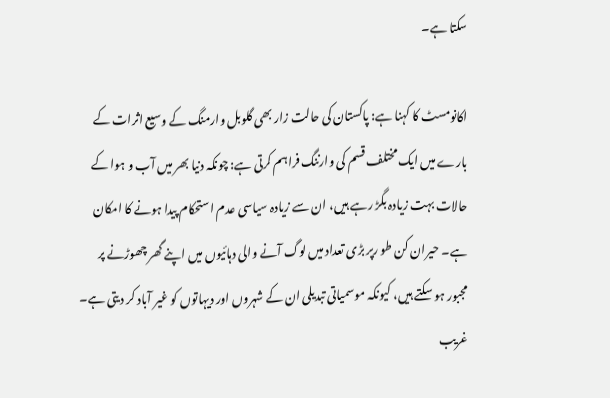سکتا ہے۔

اکانومسٹ کا کہنا ہے: پاکستان کی حالت زار بھی گلوبل وارمنگ کے وسیع اثرات کے بارے میں ایک مختلف قسم کی وارننگ فراہم کرتی ہے: چونکہ دنیا بھر میں آب و ہوا کے حالات بہت زیادہ بگڑ رہے ہیں، ان سے زیادہ سیاسی عدم استحکام پیدا ہونے کا امکان ہے۔ حیران کن طو رپر بڑی تعداد میں لوگ آنے والی دہائیوں میں اپنے گھر چھوڑنے پر مجبور ہو سکتے ہیں، کیونکہ موسمیاتی تبدیلی ان کے شہروں اور دیہاتوں کو غیر آباد کر دیتی ہے۔ غریب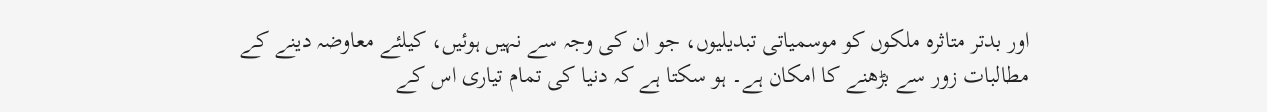اور بدتر متاثرہ ملکوں کو موسمیاتی تبدیلیوں، جو ان کی وجہ سے نہیں ہوئیں، کیلئے معاوضہ دینے کے مطالبات زور سے بڑھنے کا امکان ہے۔ ہو سکتا ہے کہ دنیا کی تمام تیاری اس کے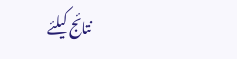نتائج کیلئے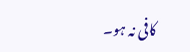کافی نہ ہو۔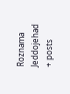Roznama Jeddojehad
+ posts